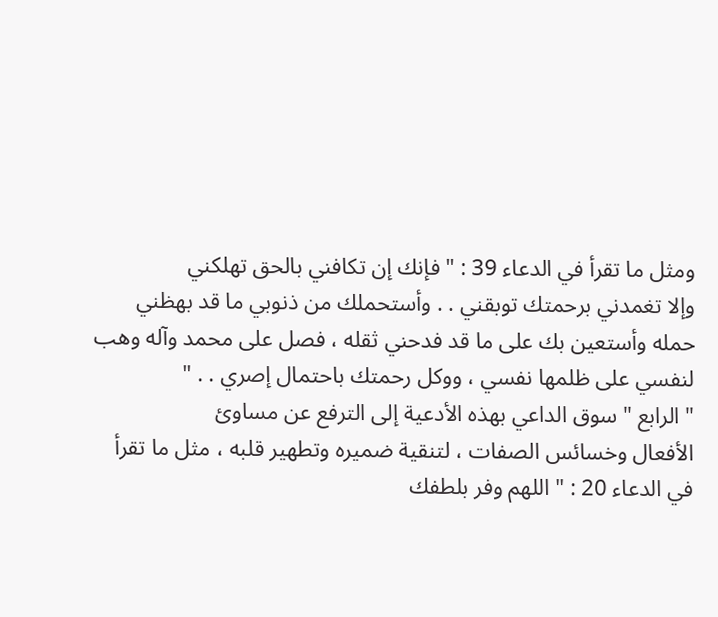ومثل ما تقرأ في الدعاء 39 : " فإنك إن تكافني بالحق تهلكني
وإلا تغمدني برحمتك توبقني . . وأستحملك من ذنوبي ما قد بهظني
حمله وأستعين بك على ما قد فدحني ثقله ، فصل على محمد وآله وهب
لنفسي على ظلمها نفسي ، ووكل رحمتك باحتمال إصري . . "
" الرابع " سوق الداعي بهذه الأدعية إلى الترفع عن مساوئ
الأفعال وخسائس الصفات ، لتنقية ضميره وتطهير قلبه ، مثل ما تقرأ
في الدعاء 20 : " اللهم وفر بلطفك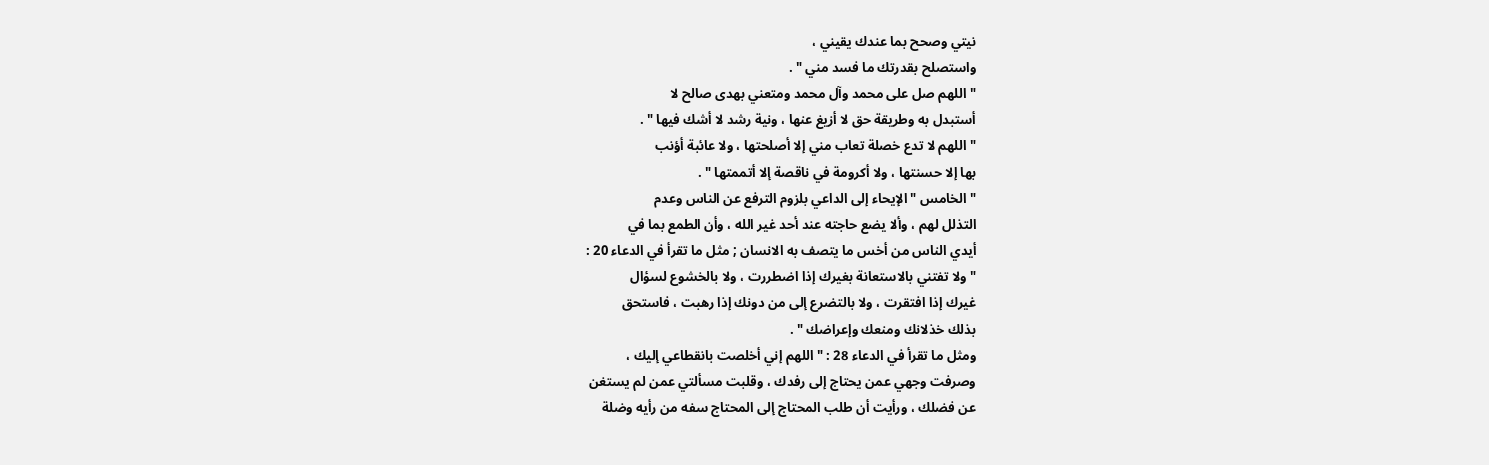نيتي وصحح بما عندك يقيني ،
واستصلح بقدرتك ما فسد مني " .
" اللهم صل على محمد وآل محمد ومتعني بهدى صالح لا
أستبدل به وطريقة حق لا أزيغ عنها ، ونية رشد لا أشك فيها " .
" اللهم لا تدع خصلة تعاب مني إلا أصلحتها ، ولا عائبة أؤنب
بها إلا حسنتها ، ولا أكرومة في ناقصة إلا أتممتها " .
" الخامس " الإيحاء إلى الداعي بلزوم الترفع عن الناس وعدم
التذلل لهم ، وألا يضع حاجته عند أحد غير الله ، وأن الطمع بما في
أيدي الناس من أخس ما يتصف به الانسان ; مثل ما تقرأ في الدعاء 20 :
" ولا تفتني بالاستعانة بغيرك إذا اضطررت ، ولا بالخشوع لسؤال
غيرك إذا افتقرت ، ولا بالتضرع إلى من دونك إذا رهبت ، فاستحق
بذلك خذلانك ومنعك وإعراضك " .
ومثل ما تقرأ في الدعاء 28 : " اللهم إني أخلصت بانقطاعي إليك ،
وصرفت وجهي عمن يحتاج إلى رفدك ، وقلبت مسألتي عمن لم يستغن
عن فضلك ، ورأيت أن طلب المحتاج إلى المحتاج سفه من رأيه وضلة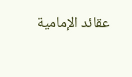عقائد الإمامية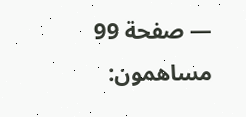— صفحة 99
مساهمون: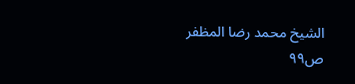الشيخ محمد رضا المظفر
ص٩٩